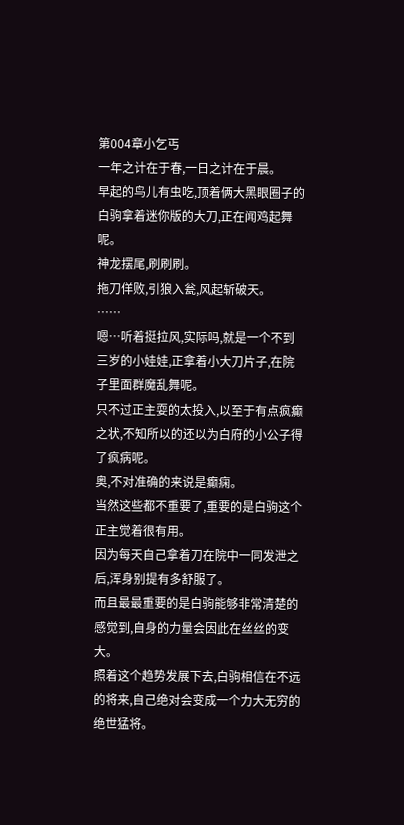第004章小乞丐
一年之计在于春,一日之计在于晨。
早起的鸟儿有虫吃,顶着俩大黑眼圈子的白驹拿着迷你版的大刀,正在闻鸡起舞呢。
神龙摆尾,刷刷刷。
拖刀佯败,引狼入瓮,风起斩破天。
……
嗯…听着挺拉风,实际吗,就是一个不到三岁的小娃娃,正拿着小大刀片子,在院子里面群魔乱舞呢。
只不过正主耍的太投入,以至于有点疯癫之状,不知所以的还以为白府的小公子得了疯病呢。
奥,不对准确的来说是癫痫。
当然这些都不重要了,重要的是白驹这个正主觉着很有用。
因为每天自己拿着刀在院中一同发泄之后,浑身别提有多舒服了。
而且最最重要的是白驹能够非常清楚的感觉到,自身的力量会因此在丝丝的变大。
照着这个趋势发展下去,白驹相信在不远的将来,自己绝对会变成一个力大无穷的绝世猛将。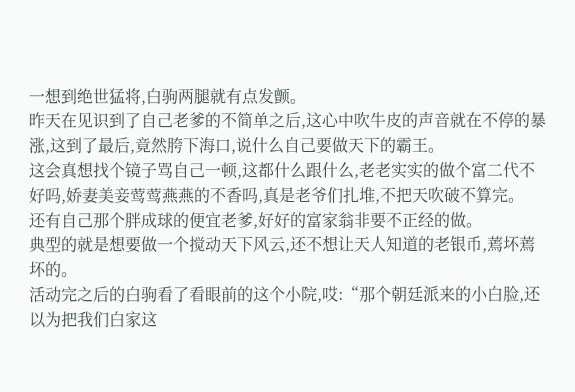一想到绝世猛将,白驹两腿就有点发颤。
昨天在见识到了自己老爹的不简单之后,这心中吹牛皮的声音就在不停的暴涨,这到了最后,竟然胯下海口,说什么自己要做天下的霸王。
这会真想找个镜子骂自己一顿,这都什么跟什么,老老实实的做个富二代不好吗,娇妻美妾莺莺燕燕的不香吗,真是老爷们扎堆,不把天吹破不算完。
还有自己那个胖成球的便宜老爹,好好的富家翁非要不正经的做。
典型的就是想要做一个搅动天下风云,还不想让天人知道的老银币,蔫坏蔫坏的。
活动完之后的白驹看了看眼前的这个小院,哎:“那个朝廷派来的小白脸,还以为把我们白家这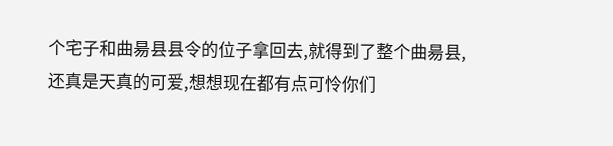个宅子和曲昜县县令的位子拿回去,就得到了整个曲昜县,还真是天真的可爱,想想现在都有点可怜你们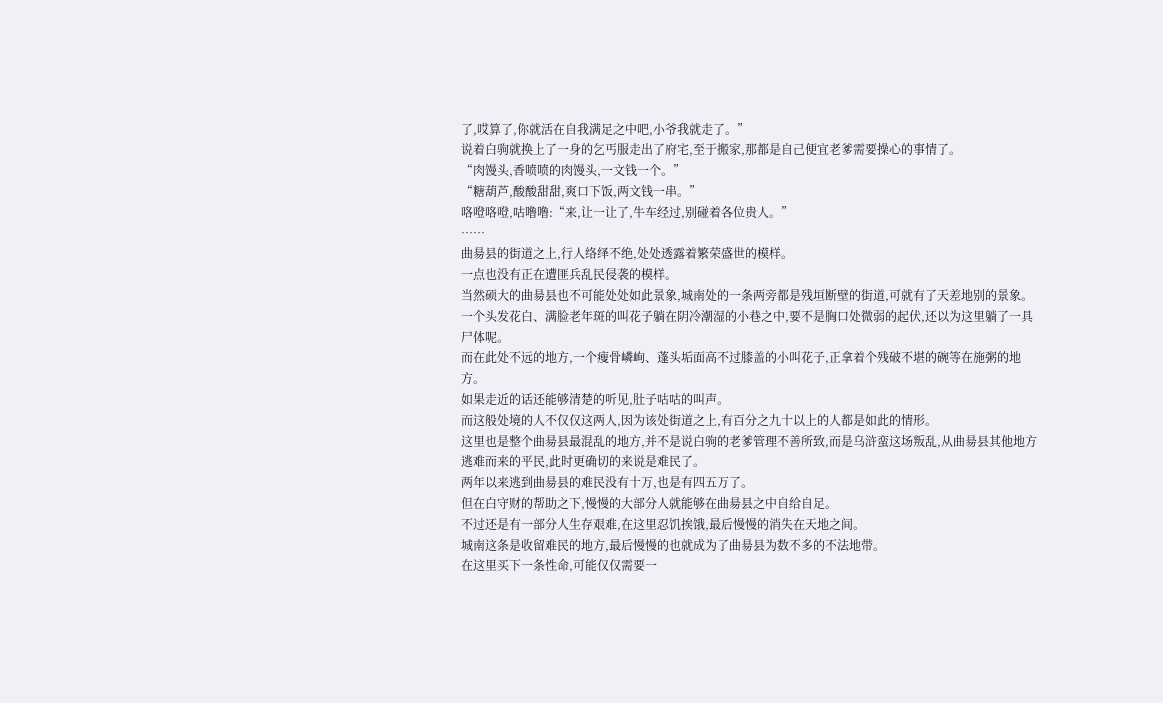了,哎算了,你就活在自我满足之中吧,小爷我就走了。”
说着白驹就换上了一身的乞丐服走出了府宅,至于搬家,那都是自己便宜老爹需要操心的事情了。
“肉馒头,香喷喷的肉馒头,一文钱一个。”
“糖葫芦,酸酸甜甜,爽口下饭,两文钱一串。”
咯噔咯噔,咕噜噜:“来,让一让了,牛车经过,别碰着各位贵人。”
……
曲昜县的街道之上,行人络绎不绝,处处透露着繁荣盛世的模样。
一点也没有正在遭匪兵乱民侵袭的模样。
当然硕大的曲昜县也不可能处处如此景象,城南处的一条两旁都是残垣断壁的街道,可就有了天差地别的景象。
一个头发花白、满脸老年斑的叫花子躺在阴冷潮湿的小巷之中,要不是胸口处微弱的起伏,还以为这里躺了一具尸体呢。
而在此处不远的地方,一个瘦骨嶙峋、蓬头垢面高不过膝盖的小叫花子,正拿着个残破不堪的碗等在施粥的地方。
如果走近的话还能够清楚的听见,肚子咕咕的叫声。
而这般处境的人不仅仅这两人,因为该处街道之上,有百分之九十以上的人都是如此的情形。
这里也是整个曲昜县最混乱的地方,并不是说白驹的老爹管理不善所致,而是乌浒蛮这场叛乱,从曲昜县其他地方逃难而来的平民,此时更确切的来说是难民了。
两年以来逃到曲昜县的难民没有十万,也是有四五万了。
但在白守财的帮助之下,慢慢的大部分人就能够在曲昜县之中自给自足。
不过还是有一部分人生存艰难,在这里忍饥挨饿,最后慢慢的消失在天地之间。
城南这条是收留难民的地方,最后慢慢的也就成为了曲昜县为数不多的不法地带。
在这里买下一条性命,可能仅仅需要一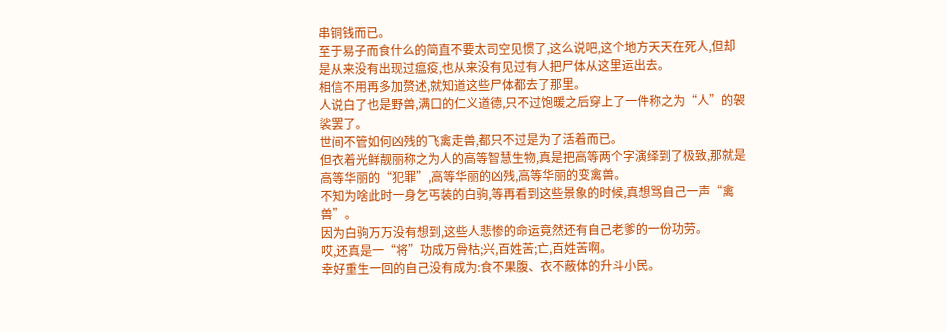串铜钱而已。
至于易子而食什么的简直不要太司空见惯了,这么说吧,这个地方天天在死人,但却是从来没有出现过瘟疫,也从来没有见过有人把尸体从这里运出去。
相信不用再多加赘述,就知道这些尸体都去了那里。
人说白了也是野兽,满口的仁义道德,只不过饱暖之后穿上了一件称之为“人”的袈裟罢了。
世间不管如何凶残的飞禽走兽,都只不过是为了活着而已。
但衣着光鲜靓丽称之为人的高等智慧生物,真是把高等两个字演绎到了极致,那就是高等华丽的“犯罪”,高等华丽的凶残,高等华丽的变禽兽。
不知为啥此时一身乞丐装的白驹,等再看到这些景象的时候,真想骂自己一声“禽兽”。
因为白驹万万没有想到,这些人悲惨的命运竟然还有自己老爹的一份功劳。
哎,还真是一“将”功成万骨枯;兴,百姓苦;亡,百姓苦啊。
幸好重生一回的自己没有成为:食不果腹、衣不蔽体的升斗小民。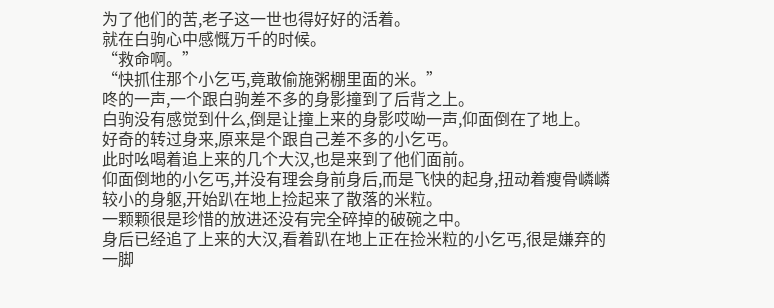为了他们的苦,老子这一世也得好好的活着。
就在白驹心中感慨万千的时候。
“救命啊。”
“快抓住那个小乞丐,竟敢偷施粥棚里面的米。”
咚的一声,一个跟白驹差不多的身影撞到了后背之上。
白驹没有感觉到什么,倒是让撞上来的身影哎呦一声,仰面倒在了地上。
好奇的转过身来,原来是个跟自己差不多的小乞丐。
此时吆喝着追上来的几个大汉,也是来到了他们面前。
仰面倒地的小乞丐,并没有理会身前身后,而是飞快的起身,扭动着瘦骨嶙嶙较小的身躯,开始趴在地上捡起来了散落的米粒。
一颗颗很是珍惜的放进还没有完全碎掉的破碗之中。
身后已经追了上来的大汉,看着趴在地上正在捡米粒的小乞丐,很是嫌弃的一脚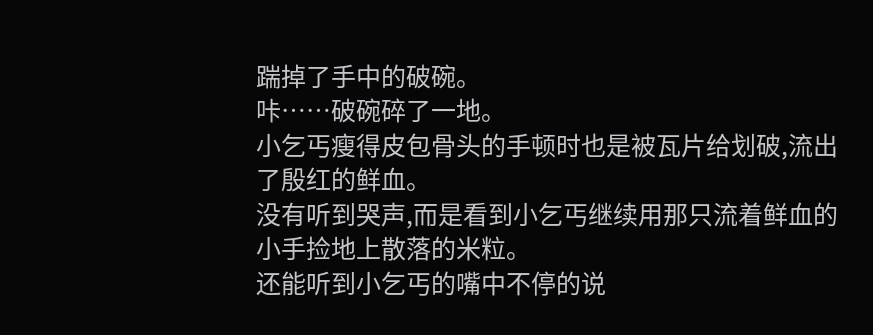踹掉了手中的破碗。
咔……破碗碎了一地。
小乞丐瘦得皮包骨头的手顿时也是被瓦片给划破,流出了殷红的鲜血。
没有听到哭声,而是看到小乞丐继续用那只流着鲜血的小手捡地上散落的米粒。
还能听到小乞丐的嘴中不停的说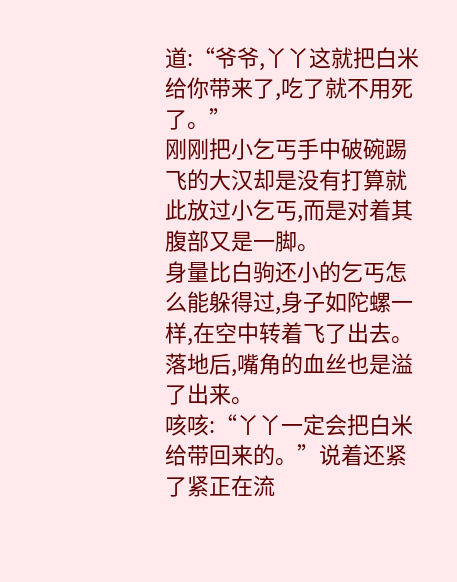道:“爷爷,丫丫这就把白米给你带来了,吃了就不用死了。”
刚刚把小乞丐手中破碗踢飞的大汉却是没有打算就此放过小乞丐,而是对着其腹部又是一脚。
身量比白驹还小的乞丐怎么能躲得过,身子如陀螺一样,在空中转着飞了出去。
落地后,嘴角的血丝也是溢了出来。
咳咳:“丫丫一定会把白米给带回来的。”说着还紧了紧正在流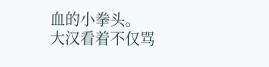血的小拳头。
大汉看着不仅骂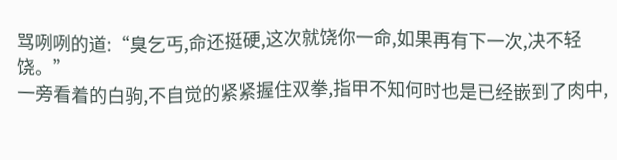骂咧咧的道:“臭乞丐,命还挺硬,这次就饶你一命,如果再有下一次,决不轻饶。”
一旁看着的白驹,不自觉的紧紧握住双拳,指甲不知何时也是已经嵌到了肉中,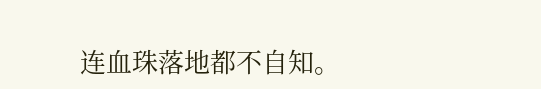连血珠落地都不自知。